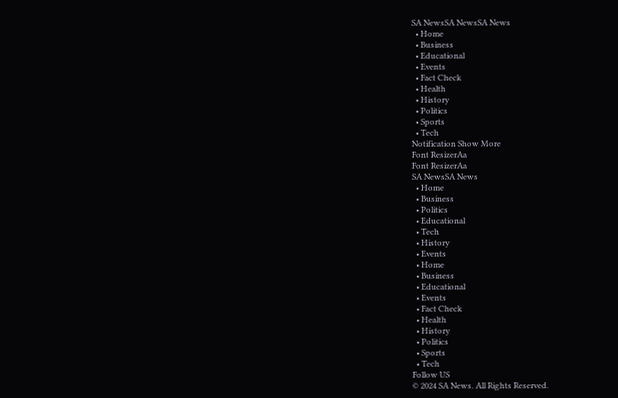SA NewsSA NewsSA News
  • Home
  • Business
  • Educational
  • Events
  • Fact Check
  • Health
  • History
  • Politics
  • Sports
  • Tech
Notification Show More
Font ResizerAa
Font ResizerAa
SA NewsSA News
  • Home
  • Business
  • Politics
  • Educational
  • Tech
  • History
  • Events
  • Home
  • Business
  • Educational
  • Events
  • Fact Check
  • Health
  • History
  • Politics
  • Sports
  • Tech
Follow US
© 2024 SA News. All Rights Reserved.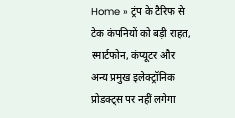Home » ट्रंप के टैरिफ से टेक कंपनियों को बड़ी राहत, स्मार्टफोन, कंप्यूटर और अन्य प्रमुख इलेक्ट्रॉनिक प्रोडक्ट्स पर नहीं लगेगा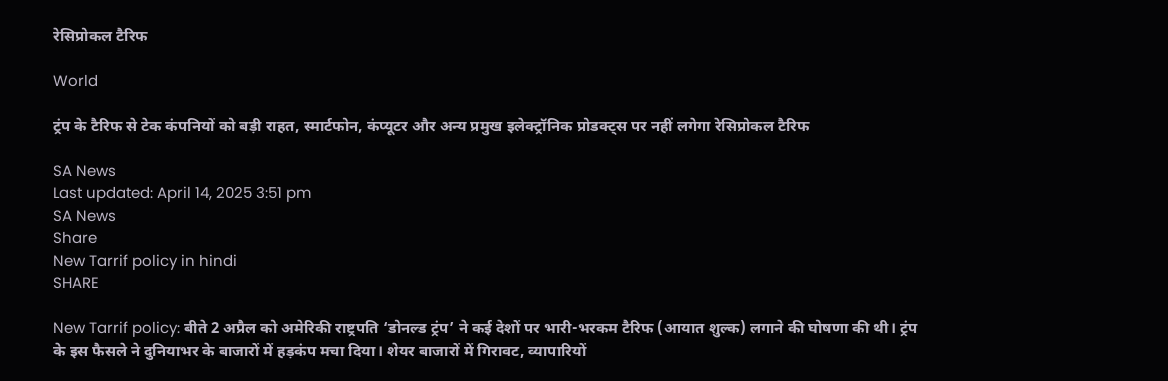रेसिप्रोकल टैरिफ

World

ट्रंप के टैरिफ से टेक कंपनियों को बड़ी राहत, स्मार्टफोन, कंप्यूटर और अन्य प्रमुख इलेक्ट्रॉनिक प्रोडक्ट्स पर नहीं लगेगा रेसिप्रोकल टैरिफ

SA News
Last updated: April 14, 2025 3:51 pm
SA News
Share
New Tarrif policy in hindi
SHARE

New Tarrif policy: बीते 2 अप्रैल को अमेरिकी राष्ट्रपति ‘डोनल्ड ट्रंप’ ने कई देशों पर भारी-भरकम टैरिफ (आयात शुल्क) लगाने की घोषणा की थी। ट्रंप के इस फैसले ने दुनियाभर के बाजारों में हड़कंप मचा दिया। शेयर बाजारों में गिरावट, व्यापारियों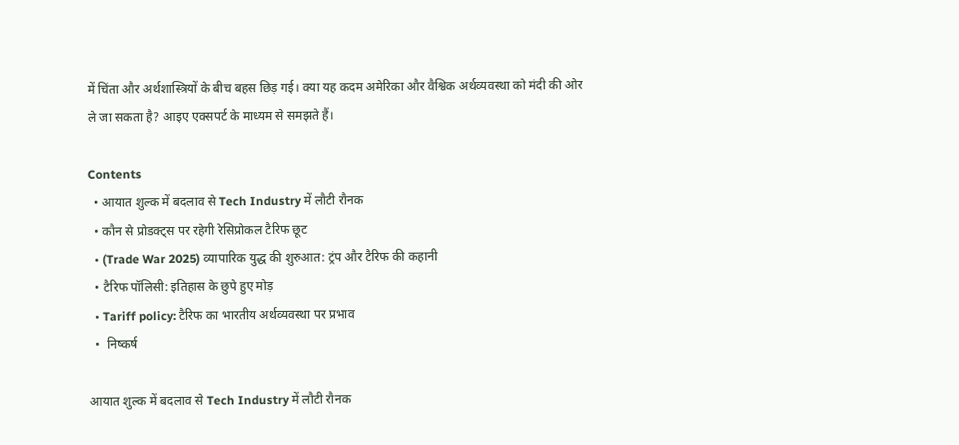में चिंता और अर्थशास्त्रियों के बीच बहस छिड़ गई। क्या यह कदम अमेरिका और वैश्विक अर्थव्यवस्था को मंदी की ओर ले जा सकता है? आइए एक्सपर्ट के माध्यम से समझते हैं।

Contents
  • आयात शुल्क में बदलाव से Tech Industry में लौटी रौनक
  • कौन से प्रोडक्ट्स पर रहेगी रेसिप्रोकल टैरिफ छूट
  • (Trade War 2025) व्यापारिक युद्ध की शुरुआत: ट्रंप और टैरिफ की कहानी
  • टैरिफ पॉलिसी: इतिहास के छुपे हुए मोड़
  • Tariff policy: टैरिफ का भारतीय अर्थव्यवस्था पर प्रभाव
  •  निष्कर्ष

आयात शुल्क में बदलाव से Tech Industry में लौटी रौनक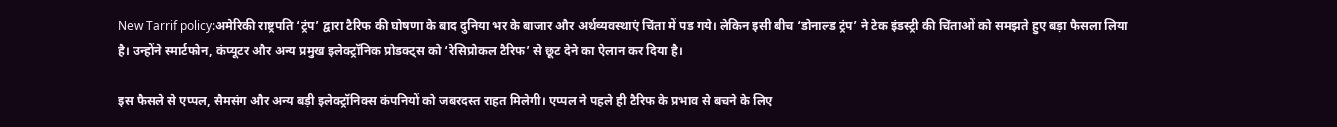New Tarrif policy:अमेरिकी राष्ट्रपति ‘ट्रंप’ द्वारा टैरिफ की घोषणा के बाद दुनिया भर के बाजार और अर्थव्यवस्थाएं चिंता में पड गये। लेकिन इसी बीच ‘डोनाल्ड ट्रंप’ ने टेक इंडस्ट्री की चिंताओं को समझते हुए बड़ा फैसला लिया है। उन्होंने स्मार्टफोन, कंप्यूटर और अन्य प्रमुख इलेक्ट्रॉनिक प्रोडक्ट्स को ‘रेसिप्रोकल टैरिफ’ से छूट देने का ऐलान कर दिया है।

इस फैसले से एप्पल, सैमसंग और अन्य बड़ी इलेक्ट्रॉनिक्स कंपनियों को जबरदस्त राहत मिलेगी। एप्पल ने पहले ही टैरिफ के प्रभाव से बचने के लिए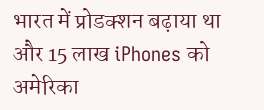भारत में प्रोडक्शन बढ़ाया था और 15 लाख iPhones को अमेरिका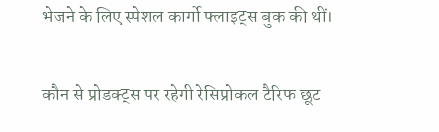भेजने के लिए स्पेशल कार्गो फ्लाइट्स बुक की थीं।

कौन से प्रोडक्ट्स पर रहेगी रेसिप्रोकल टैरिफ छूट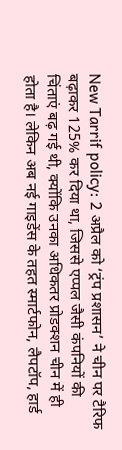New Tarrif policy: 2 अप्रैल को ‘ट्रंप प्रशासन’ ने चीन पर टैरिफ बढ़ाकर 125% कर दिया था, जिससे एप्पल जैसी कंपनियों की चिंताएं बढ़ गई थी, क्योंकि उनका अधिकतर प्रोडक्शन चीन में ही होता है। लेकिन अब नई गाइडेंस के तहत स्मार्टफोन, लैपटॉप, हार्ड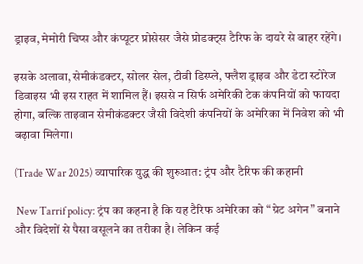ड्राइव, मेमोरी चिप्स और कंप्यूटर प्रोसेसर जैसे प्रोडक्ट्स टैरिफ के दायरे से बाहर रहेंगे।

इसके अलावा, सेमीकंडक्टर, सोलर सेल, टीवी डिस्प्ले, फ्लैश ड्राइव और डेटा स्टोरेज डिवाइस भी इस राहत में शामिल हैं। इससे न सिर्फ अमेरिकी टेक कंपनियों को फायदा होगा, बल्कि ताइवान सेमीकंडक्टर जैसी विदेशी कंपनियों के अमेरिका में निवेश को भी बढ़ावा मिलेगा।

(Trade War 2025) व्यापारिक युद्ध की शुरुआत: ट्रंप और टैरिफ की कहानी

 New Tarrif policy: ट्रंप का कहना है कि यह टैरिफ अमेरिका को “ग्रेट अगेन” बनाने और विदेशों से पैसा वसूलने का तरीका है। लेकिन कई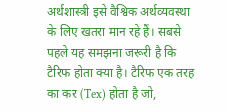अर्थशास्त्री इसे वैश्विक अर्थव्यवस्था के लिए खतरा मान रहे हैं। सबसे पहले यह समझना जरूरी है कि टैरिफ होता क्या है। टैरिफ एक तरह का कर (Tex) होता है जो,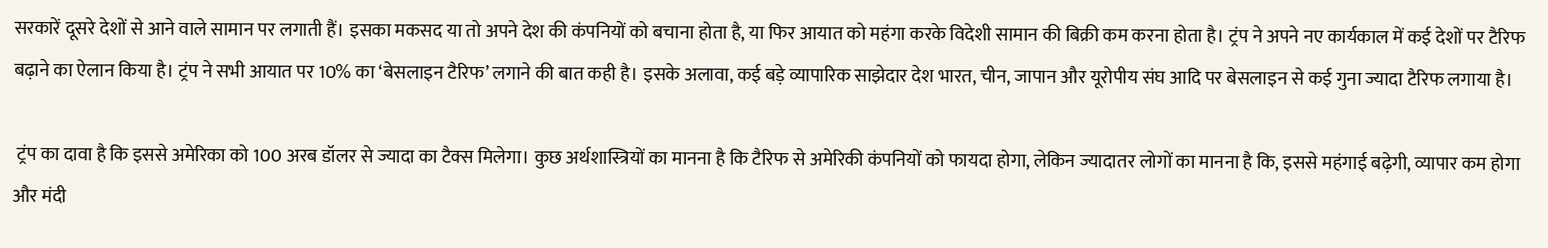सरकारें दूसरे देशों से आने वाले सामान पर लगाती हैं। इसका मकसद या तो अपने देश की कंपनियों को बचाना होता है, या फिर आयात को महंगा करके विदेशी सामान की बिक्री कम करना होता है। ट्रंप ने अपने नए कार्यकाल में कई देशों पर टैरिफ बढ़ाने का ऐलान किया है। ट्रंप ने सभी आयात पर 10% का ‘बेसलाइन टैरिफ’ लगाने की बात कही है। इसके अलावा, कई बड़े व्यापारिक साझेदार देश भारत, चीन, जापान और यूरोपीय संघ आदि पर बेसलाइन से कई गुना ज्यादा टैरिफ लगाया है।

 ट्रंप का दावा है कि इससे अमेरिका को 100 अरब डॉलर से ज्यादा का टैक्स मिलेगा। कुछ अर्थशास्त्रियों का मानना है कि टैरिफ से अमेरिकी कंपनियों को फायदा होगा, लेकिन ज्यादातर लोगों का मानना है कि, इससे महंगाई बढ़ेगी, व्यापार कम होगा और मंदी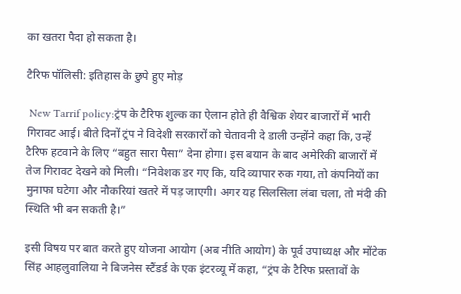का खतरा पैदा हो सकता है।

टैरिफ पॉलिसी: इतिहास के छुपे हुए मोड़

 New Tarrif policy:ट्रंप के टैरिफ शुल्क का ऐलान होते ही वैश्विक शेयर बाजारों में भारी गिरावट आई। बीते दिनों ट्रंप ने विदेशी सरकारों को चेतावनी दे डाली उन्होंने कहा कि, उन्हें टैरिफ हटवाने के लिए “बहुत सारा पैसा” देना होगा। इस बयान के बाद अमेरिकी बाजारों में तेज गिरावट देखने को मिली। “निवेशक डर गए कि, यदि व्यापार रुक गया, तो कंपनियों का मुनाफा घटेगा और नौकरियां खतरे में पड़ जाएगी। अगर यह सिलसिला लंबा चला, तो मंदी की स्थिति भी बन सकती है।”

इसी विषय पर बात करते हुए योजना आयोग (अब नीति आयोग) के पूर्व उपाध्यक्ष और मोंटेक सिंह आहलुवालिया ने बिजनेस स्टैंडर्ड के एक इंटरव्यू में कहा, “ट्रंप के टैरिफ प्रस्तावों के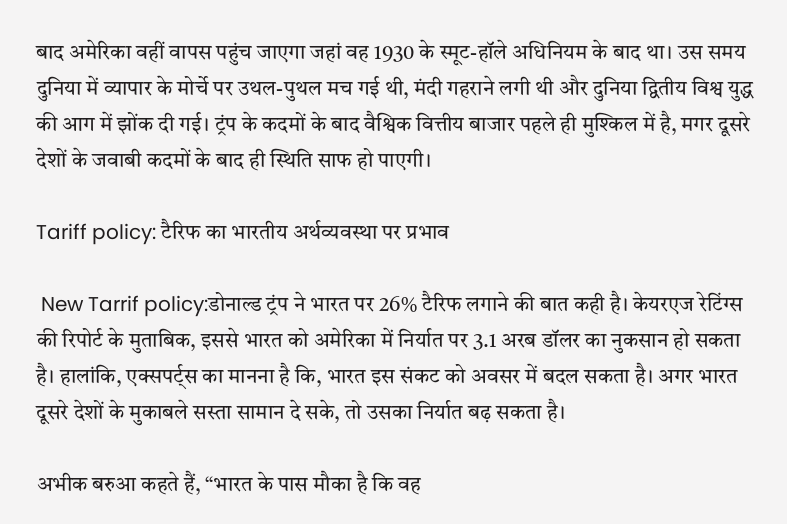बाद अमेरिका वहीं वापस पहुंच जाएगा जहां वह 1930 के स्मूट-हॉले अधिनियम के बाद था। उस समय दुनिया में व्यापार के मोर्चे पर उथल-पुथल मच गई थी, मंदी गहराने लगी थी और दुनिया द्वितीय विश्व युद्ध की आग में झोंक दी गई। ट्रंप के कदमों के बाद वैश्विक वित्तीय बाजार पहले ही मुश्किल में है, मगर दूसरे देशों के जवाबी कदमों के बाद ही स्थिति साफ हो पाएगी।

Tariff policy: टैरिफ का भारतीय अर्थव्यवस्था पर प्रभाव

 New Tarrif policy:डोनाल्ड ट्रंप ने भारत पर 26% टैरिफ लगाने की बात कही है। केयरएज रेटिंग्स की रिपोर्ट के मुताबिक, इससे भारत को अमेरिका में निर्यात पर 3.1 अरब डॉलर का नुकसान हो सकता है। हालांकि, एक्सपर्ट्स का मानना है कि, भारत इस संकट को अवसर में बदल सकता है। अगर भारत दूसरे देशों के मुकाबले सस्ता सामान दे सके, तो उसका निर्यात बढ़ सकता है।

अभीक बरुआ कहते हैं, “भारत के पास मौका है कि वह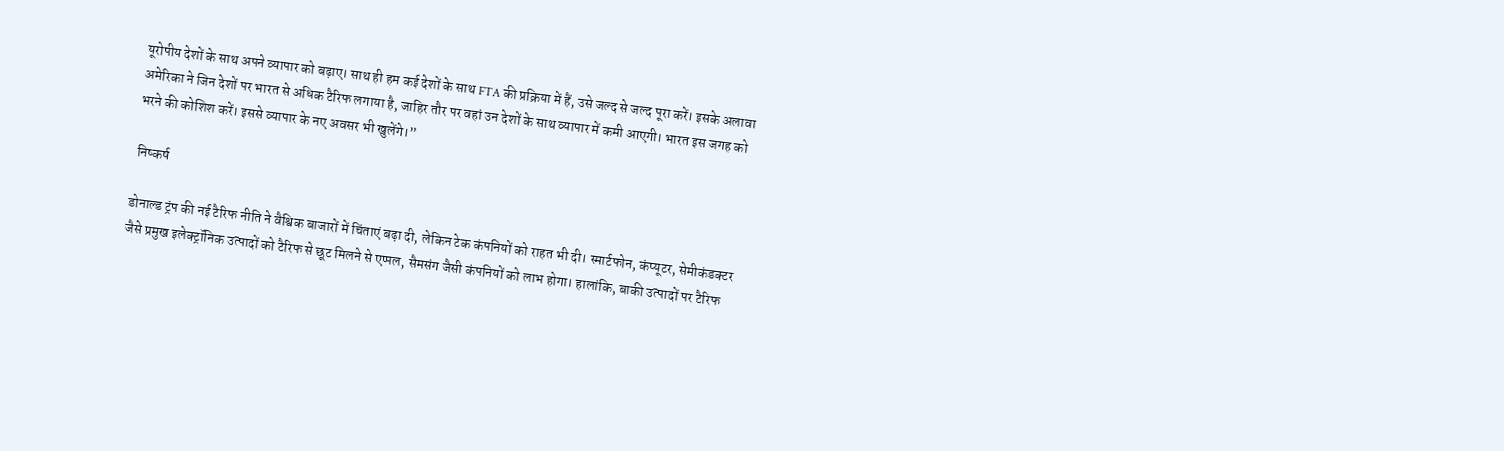यूरोपीय देशों के साथ अपने व्यापार को बढ़ाए। साथ ही हम कई देशों के साथ FTA की प्रक्रिया में हैं, उसे जल्द से जल्द पूरा करें। इसके अलावा अमेरिका ने जिन देशों पर भारत से अधिक टैरिफ लगाया है, जाहिर तौर पर वहां उन देशों के साथ व्यापार में कमी आएगी। भारत इस जगह को भरने की कोशिश करें। इससे व्यापार के नए अवसर भी खुलेंगे।”

 निष्कर्ष

डोनाल्ड ट्रंप की नई टैरिफ नीति ने वैश्विक बाजारों में चिंताएं बढ़ा दी, लेकिन टेक कंपनियों को राहत भी दी। स्मार्टफोन, कंप्यूटर, सेमीकंडक्टर जैसे प्रमुख इलेक्ट्रॉनिक उत्पादों को टैरिफ से छूट मिलने से एप्पल, सैमसंग जैसी कंपनियों को लाभ होगा। हालांकि, बाकी उत्पादों पर टैरिफ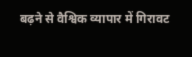बढ़ने से वैश्विक व्यापार में गिरावट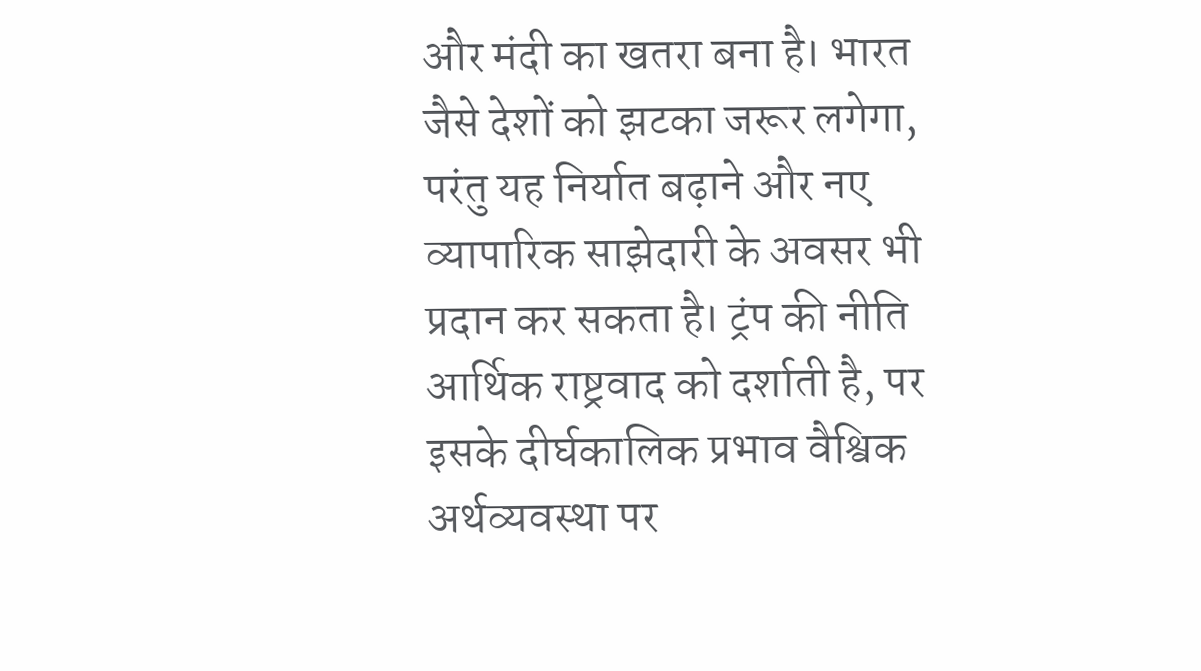और मंदी का खतरा बना है। भारत जैसे देशों को झटका जरूर लगेगा, परंतु यह निर्यात बढ़ाने और नए व्यापारिक साझेदारी के अवसर भी प्रदान कर सकता है। ट्रंप की नीति आर्थिक राष्ट्रवाद को दर्शाती है, पर इसके दीर्घकालिक प्रभाव वैश्विक अर्थव्यवस्था पर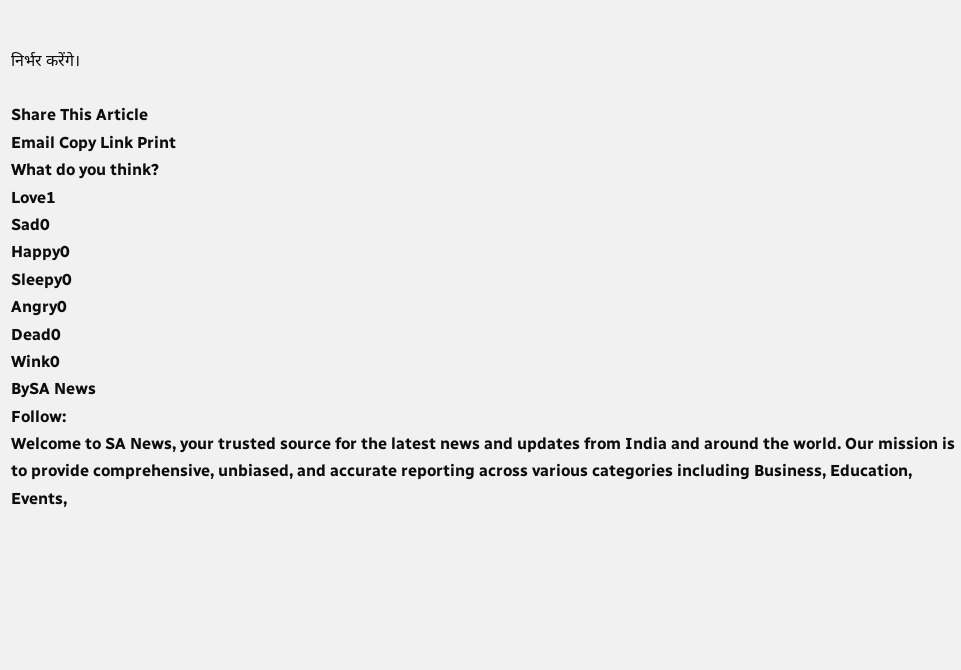निर्भर करेंगे।

Share This Article
Email Copy Link Print
What do you think?
Love1
Sad0
Happy0
Sleepy0
Angry0
Dead0
Wink0
BySA News
Follow:
Welcome to SA News, your trusted source for the latest news and updates from India and around the world. Our mission is to provide comprehensive, unbiased, and accurate reporting across various categories including Business, Education, Events,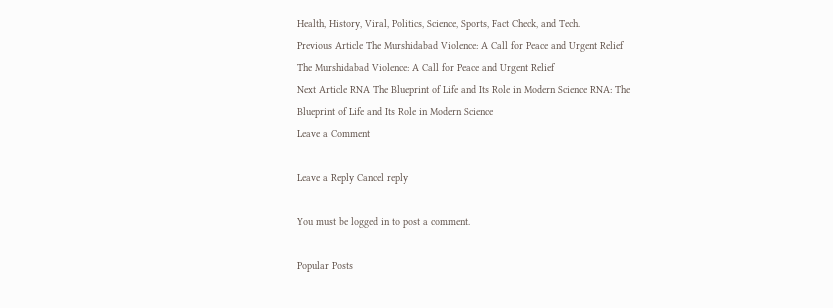Health, History, Viral, Politics, Science, Sports, Fact Check, and Tech.
Previous Article The Murshidabad Violence: A Call for Peace and Urgent Relief The Murshidabad Violence: A Call for Peace and Urgent Relief
Next Article RNA The Blueprint of Life and Its Role in Modern Science RNA: The Blueprint of Life and Its Role in Modern Science
Leave a Comment

Leave a Reply Cancel reply

You must be logged in to post a comment.

Popular Posts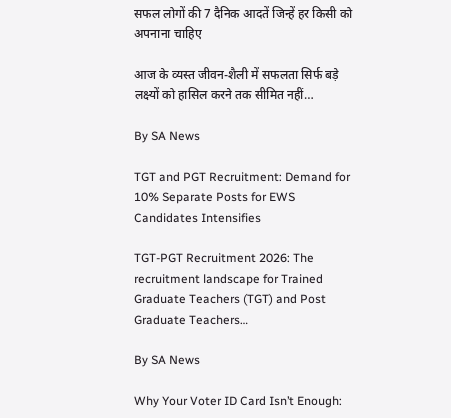सफल लोगों की 7 दैनिक आदतें जिन्हें हर किसी को अपनाना चाहिए

आज के व्यस्त जीवन-शैली में सफलता सिर्फ बड़े लक्ष्यों को हासिल करने तक सीमित नहीं…

By SA News

TGT and PGT Recruitment: Demand for 10% Separate Posts for EWS Candidates Intensifies

TGT-PGT Recruitment 2026: The recruitment landscape for Trained Graduate Teachers (TGT) and Post Graduate Teachers…

By SA News

Why Your Voter ID Card Isn’t Enough: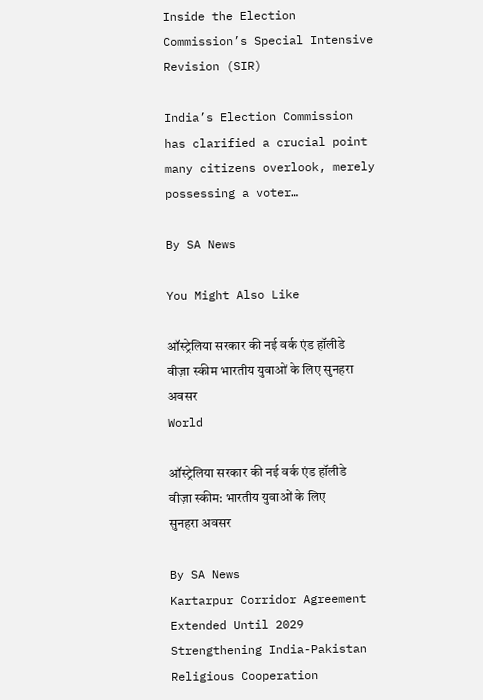Inside the Election Commission’s Special Intensive Revision (SIR)

India’s Election Commission has clarified a crucial point many citizens overlook, merely possessing a voter…

By SA News

You Might Also Like

ऑस्ट्रेलिया सरकार की नई वर्क एंड हॉलीडे वीज़ा स्कीम भारतीय युवाओं के लिए सुनहरा अवसर
World

ऑस्ट्रेलिया सरकार की नई वर्क एंड हॉलीडे वीज़ा स्कीम: भारतीय युवाओं के लिए सुनहरा अवसर

By SA News
Kartarpur Corridor Agreement Extended Until 2029 Strengthening India-Pakistan Religious Cooperation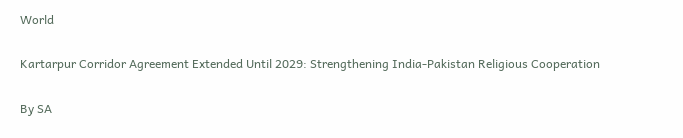World

Kartarpur Corridor Agreement Extended Until 2029: Strengthening India-Pakistan Religious Cooperation

By SA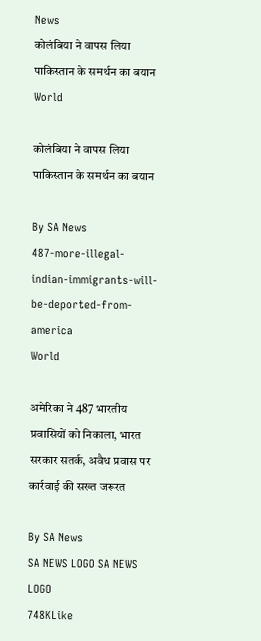News
कोलंबिया ने वापस लिया पाकिस्तान के समर्थन का बयान
World

कोलंबिया ने वापस लिया पाकिस्तान के समर्थन का बयान

By SA News
487-more-illegal-indian-immigrants-will-be-deported-from-america
World

अमेरिका ने 487 भारतीय प्रवासियों को निकाला, भारत सरकार सतर्क, अवैध प्रवास पर कार्रवाई की सख्त जरूरत

By SA News
SA NEWS LOGO SA NEWS LOGO
748KLike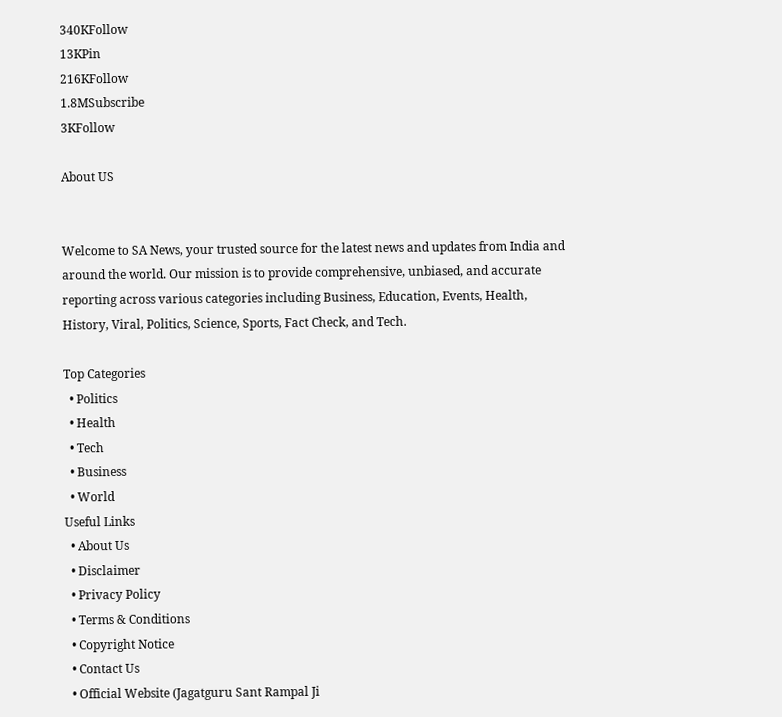340KFollow
13KPin
216KFollow
1.8MSubscribe
3KFollow

About US


Welcome to SA News, your trusted source for the latest news and updates from India and around the world. Our mission is to provide comprehensive, unbiased, and accurate reporting across various categories including Business, Education, Events, Health, History, Viral, Politics, Science, Sports, Fact Check, and Tech.

Top Categories
  • Politics
  • Health
  • Tech
  • Business
  • World
Useful Links
  • About Us
  • Disclaimer
  • Privacy Policy
  • Terms & Conditions
  • Copyright Notice
  • Contact Us
  • Official Website (Jagatguru Sant Rampal Ji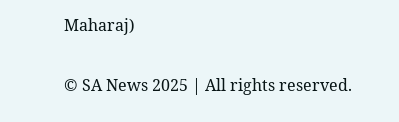Maharaj)

© SA News 2025 | All rights reserved.